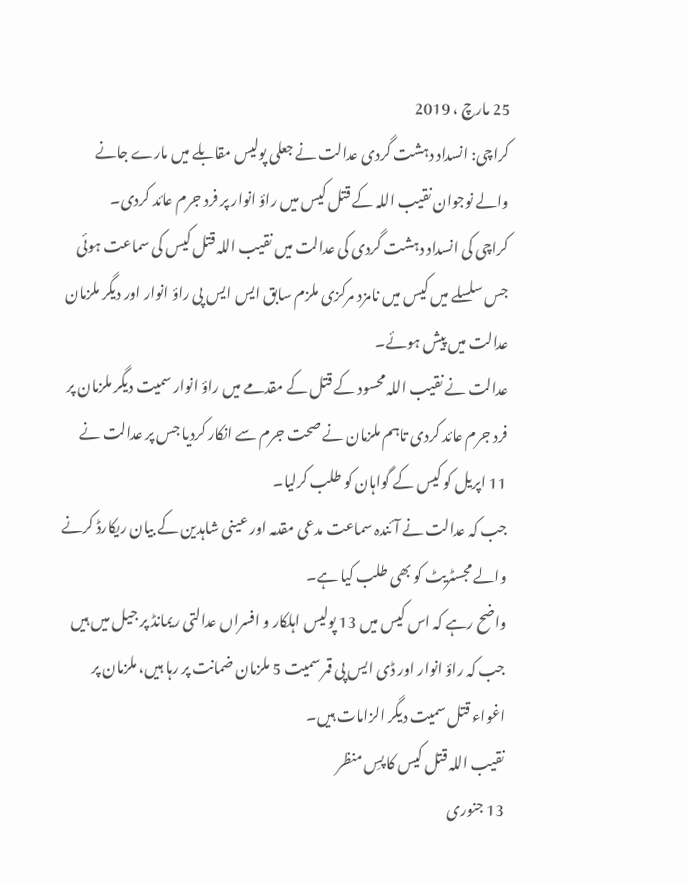25 مارچ ، 2019
کراچی: انسداد دہشت گردی عدالت نے جعلی پولیس مقابلے میں مارے جانے والے نوجوان نقیب اللہ کے قتل کیس میں راؤ انوار پر فرد جرم عائد کردی۔
کراچی کی انسداد دہشت گردی کی عدالت میں نقیب اللہ قتل کیس کی سماعت ہوئی جس سلسلے میں کیس میں نامزد مرکزی ملزم سابق ایس ایس پی راؤ انوار اور دیگر ملزمان عدالت میں پیش ہوئے۔
عدالت نے نقیب اللہ محسود کے قتل کے مقدمے میں راؤ انوار سمیت دیگر ملزمان پر فرد جرم عائد کردی تاہم ملزمان نے صحت جرم سے انکار کردیا جس پر عدالت نے 11 اپریل کو کیس کے گواہان کو طلب کرلیا۔
جب کہ عدالت نے آئندہ سماعت مدعی مقدمہ اور عینی شاہدین کے بیان ریکارڈ کرنے والے مجسٹریٹ کو بھی طلب کیا ہے۔
واضح رہے کہ اس کیس میں 13 پولیس اہلکار و افسراں عدالتی ریمانڈ پر جیل میں ہیں جب کہ راؤ انوار اور ڈی ایس پی قمر سمیت 5 ملزمان ضمانت پر رہا ہیں، ملزمان پر اغواء قتل سمیت دیگر الزامات ہیں۔
نقیب اللہ قتل کیس کا پسِ منظر
13 جنوری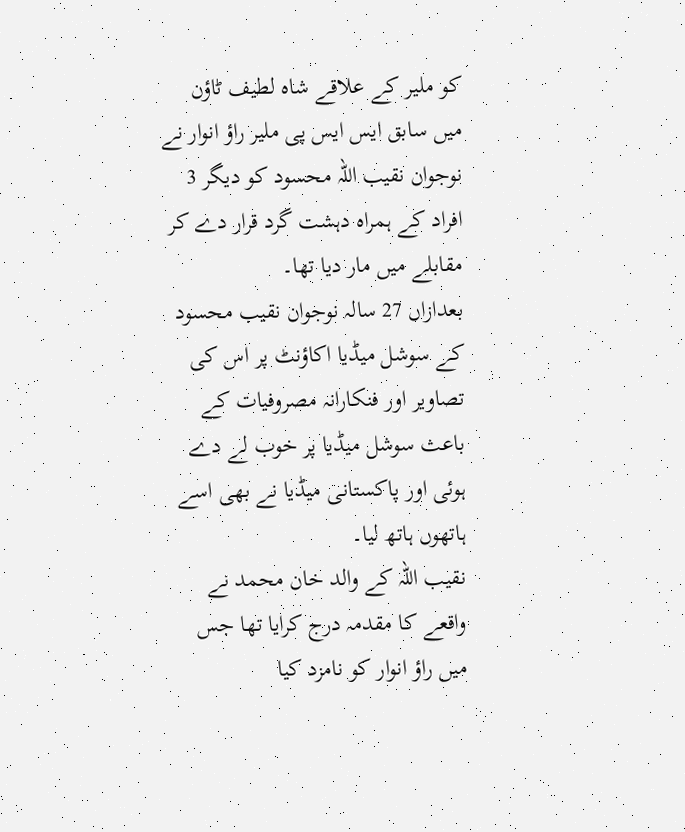کو ملیر کے علاقے شاہ لطیف ٹاؤن میں سابق ایس ایس پی ملیر راؤ انوار نے نوجوان نقیب اللہ محسود کو دیگر 3 افراد کے ہمراہ دہشت گرد قرار دے کر مقابلے میں مار دیا تھا۔
بعدازاں 27 سالہ نوجوان نقیب محسود کے سوشل میڈیا اکاؤنٹ پر اس کی تصاویر اور فنکارانہ مصروفیات کے باعث سوشل میڈیا پر خوب لے دے ہوئی اور پاکستانی میڈیا نے بھی اسے ہاتھوں ہاتھ لیا۔
نقیب اللہ کے والد خان محمد نے واقعے کا مقدمہ درج کرایا تھا جس میں راؤ انوار کو نامزد کیا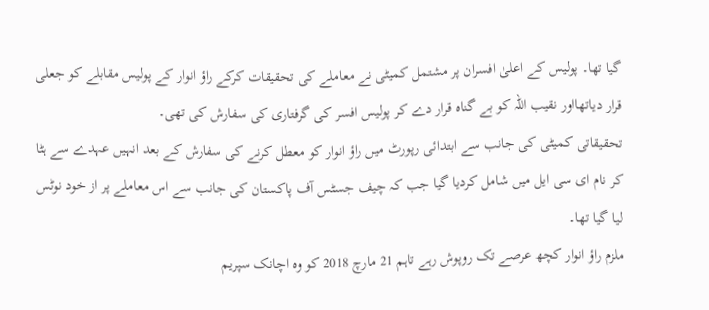گیا تھا۔ پولیس کے اعلیٰ افسران پر مشتمل کمیٹی نے معاملے کی تحقیقات کرکے راؤ انوار کے پولیس مقابلے کو جعلی قرار دیاتھااور نقیب اللہ کو بے گناہ قرار دے کر پولیس افسر کی گرفتاری کی سفارش کی تھی۔
تحقیقاتی کمیٹی کی جانب سے ابتدائی رپورٹ میں راؤ انوار کو معطل کرنے کی سفارش کے بعد انہیں عہدے سے ہٹا کر نام ای سی ایل میں شامل کردیا گیا جب کہ چیف جسٹس آف پاکستان کی جانب سے اس معاملے پر از خود نوٹس لیا گیا تھا۔
ملزم راؤ انوار کچھ عرصے تک روپوش رہے تاہم 21 مارچ 2018 کو وہ اچانک سپریم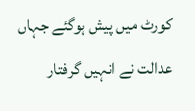کورٹ میں پیش ہوگئے جہاں عدالت نے انہیں گرفتار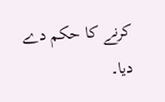کرنے کا حکم دے دیا۔